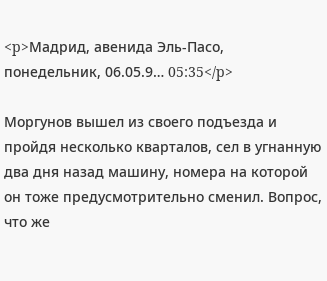<p>Мадрид, авенида Эль-Пасо, понедельник, 06.05.9… 05:35</p>

Моргунов вышел из своего подъезда и пройдя несколько кварталов, сел в угнанную два дня назад машину, номера на которой он тоже предусмотрительно сменил. Вопрос, что же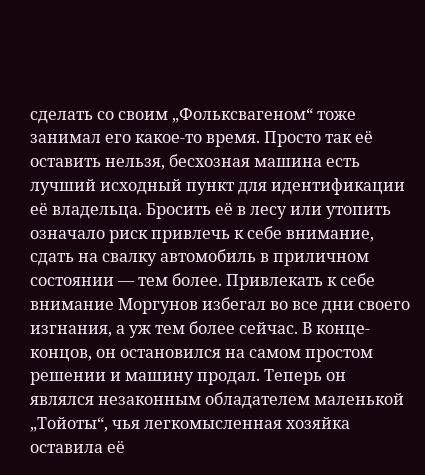сделать со своим „Фольксвагеном“ тоже занимал его какое-то время. Просто так её оставить нельзя, бесхозная машина есть лучший исходный пункт для идентификации её владельца. Бросить её в лесу или утопить означало риск привлечь к себе внимание, сдать на свалку автомобиль в приличном состоянии — тем более. Привлекать к себе внимание Моргунов избегал во все дни своего изгнания, а уж тем более сейчас. В конце-концов, он остановился на самом простом решении и машину продал. Теперь он являлся незаконным обладателем маленькой „Тойоты“, чья легкомысленная хозяйка оставила её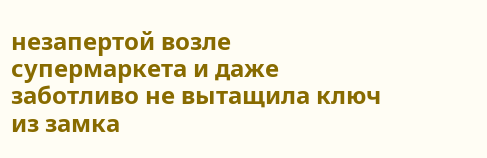незапертой возле супермаркета и даже заботливо не вытащила ключ из замка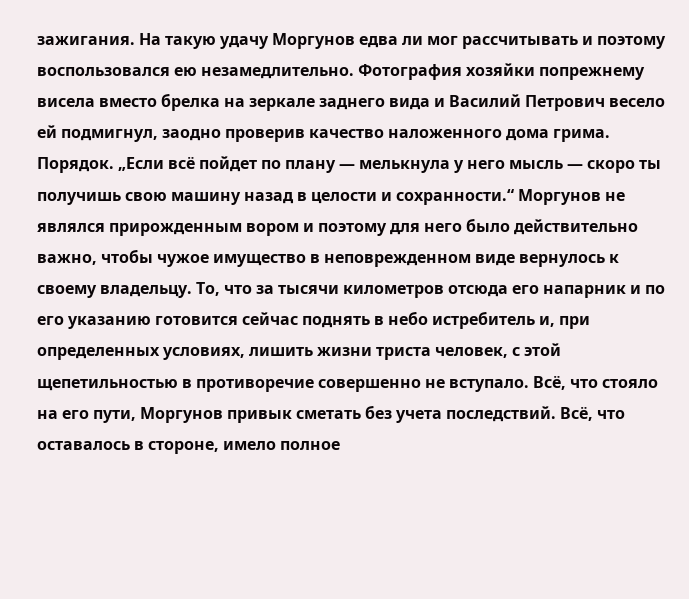зажигания. На такую удачу Моргунов едва ли мог рассчитывать и поэтому воспользовался ею незамедлительно. Фотография хозяйки попрежнему висела вместо брелка на зеркале заднего вида и Василий Петрович весело ей подмигнул, заодно проверив качество наложенного дома грима. Порядок. „Если всё пойдет по плану — мелькнула у него мысль — скоро ты получишь свою машину назад в целости и сохранности.“ Моргунов не являлся прирожденным вором и поэтому для него было действительно важно, чтобы чужое имущество в неповрежденном виде вернулось к своему владельцу. То, что за тысячи километров отсюда его напарник и по его указанию готовится сейчас поднять в небо истребитель и, при определенных условиях, лишить жизни триста человек, с этой щепетильностью в противоречие совершенно не вступало. Всё, что стояло на его пути, Моргунов привык сметать без учета последствий. Всё, что оставалось в стороне, имело полное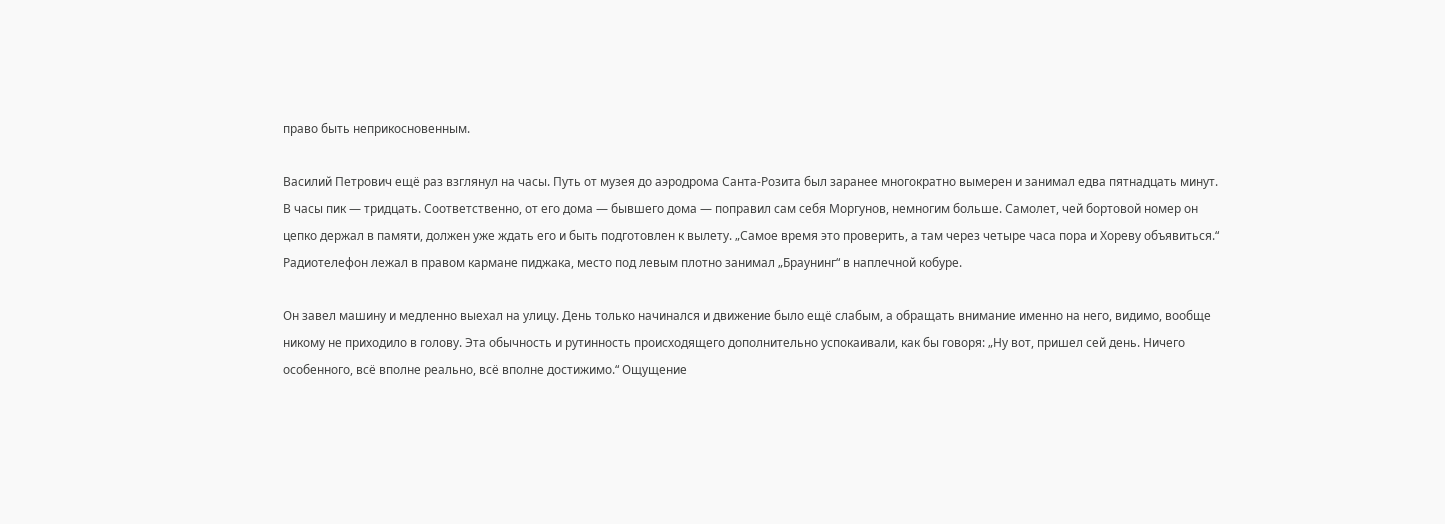право быть неприкосновенным.

Василий Петрович ещё раз взглянул на часы. Путь от музея до аэродрома Санта-Розита был заранее многократно вымерен и занимал едва пятнадцать минут. В часы пик — тридцать. Соответственно, от его дома — бывшего дома — поправил сам себя Моргунов, немногим больше. Самолет, чей бортовой номер он цепко держал в памяти, должен уже ждать его и быть подготовлен к вылету. „Самое время это проверить, а там через четыре часа пора и Хореву объявиться.“ Радиотелефон лежал в правом кармане пиджака, место под левым плотно занимал „Браунинг“ в наплечной кобуре.

Он завел машину и медленно выехал на улицу. День только начинался и движение было ещё слабым, а обращать внимание именно на него, видимо, вообще никому не приходило в голову. Эта обычность и рутинность происходящего дополнительно успокаивали, как бы говоря: „Ну вот, пришел сей день. Ничего особенного, всё вполне реально, всё вполне достижимо.“ Ощущение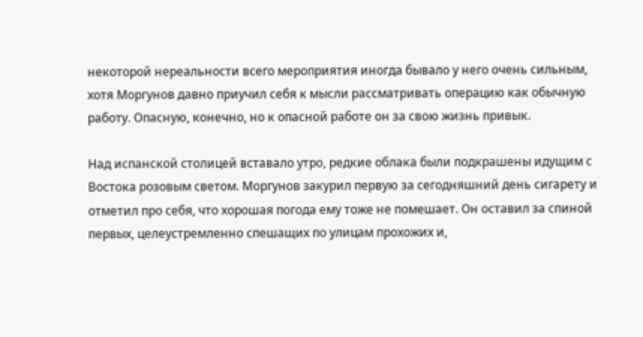некоторой нереальности всего мероприятия иногда бывало у него очень сильным, хотя Моргунов давно приучил себя к мысли рассматривать операцию как обычную работу. Опасную, конечно, но к опасной работе он за свою жизнь привык.

Над испанской столицей вставало утро, редкие облака были подкрашены идущим с Востока розовым светом. Моргунов закурил первую за сегодняшний день сигарету и отметил про себя, что хорошая погода ему тоже не помешает. Он оставил за спиной первых, целеустремленно спешащих по улицам прохожих и,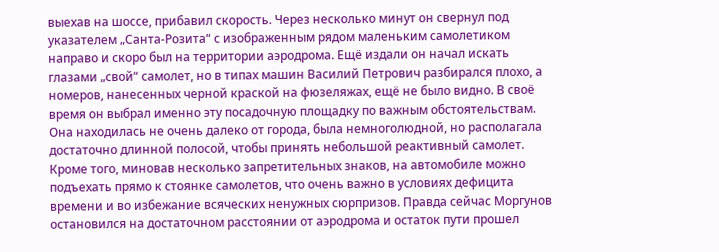выехав на шоссе, прибавил скорость. Через несколько минут он свернул под указателем „Санта-Розита“ с изображенным рядом маленьким самолетиком направо и скоро был на территории аэродрома. Ещё издали он начал искать глазами „свой“ самолет, но в типах машин Василий Петрович разбирался плохо, а номеров, нанесенных черной краской на фюзеляжах, ещё не было видно. В своё время он выбрал именно эту посадочную площадку по важным обстоятельствам. Она находилась не очень далеко от города, была немноголюдной, но располагала достаточно длинной полосой, чтобы принять небольшой реактивный самолет. Кроме того, миновав несколько запретительных знаков, на автомобиле можно подъехать прямо к стоянке самолетов, что очень важно в условиях дефицита времени и во избежание всяческих ненужных сюрпризов. Правда сейчас Моргунов остановился на достаточном расстоянии от аэродрома и остаток пути прошел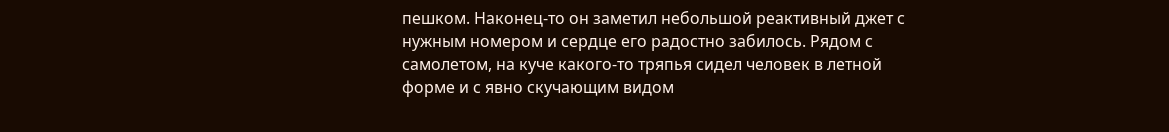пешком. Наконец-то он заметил небольшой реактивный джет с нужным номером и сердце его радостно забилось. Рядом с самолетом, на куче какого-то тряпья сидел человек в летной форме и с явно скучающим видом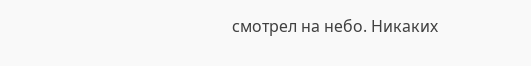смотрел на небо. Никаких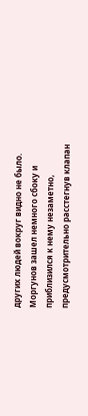других людей вокруг видно не было. Моргунов зашел немного сбоку и приблизился к нему незаметно, предусмотрительно расстегнув клапан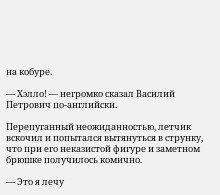на кобуре.

— Хэлло! — негромко сказал Василий Петрович по-английски.

Перепуганный неожиданностью, летчик вскочил и попытался вытянуться в струнку, что при его неказистой фигуре и заметном брюшке получилось комично.

— Это я лечу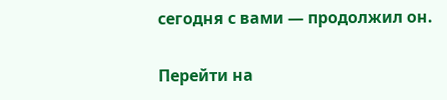сегодня с вами — продолжил он.

Перейти на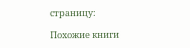страницу:

Похожие книги